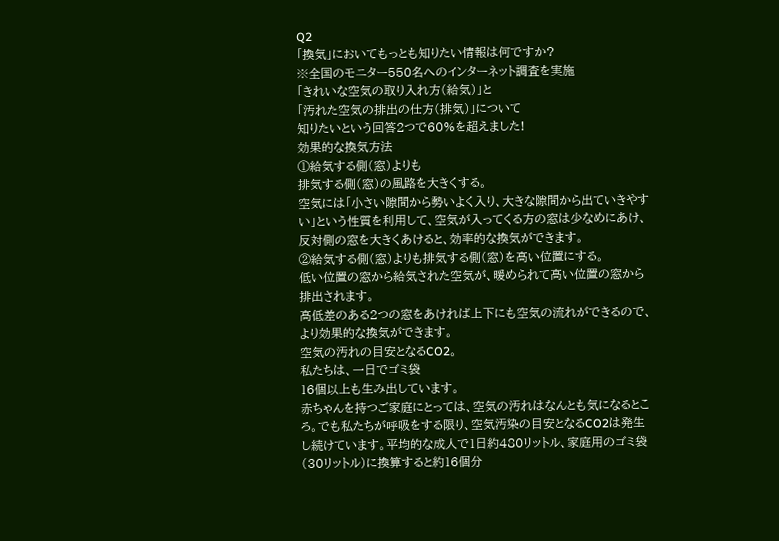Q2
「換気」においてもっとも知りたい情報は何ですか?
※全国のモニター550名へのインターネット調査を実施
「きれいな空気の取り入れ方(給気)」と
「汚れた空気の排出の仕方(排気)」について
知りたいという回答2つで60%を超えました!
効果的な換気方法
①給気する側(窓)よりも
排気する側(窓)の風路を大きくする。
空気には「小さい隙間から勢いよく入り、大きな隙間から出ていきやすい」という性質を利用して、空気が入ってくる方の窓は少なめにあけ、反対側の窓を大きくあけると、効率的な換気ができます。
②給気する側(窓)よりも排気する側(窓)を高い位置にする。
低い位置の窓から給気された空気が、暖められて高い位置の窓から排出されます。
高低差のある2つの窓をあければ上下にも空気の流れができるので、より効果的な換気ができます。
空気の汚れの目安となるCO2。
私たちは、一日でゴミ袋
16個以上も生み出しています。
赤ちゃんを持つご家庭にとっては、空気の汚れはなんとも気になるところ。でも私たちが呼吸をする限り、空気汚染の目安となるCO2は発生し続けています。平均的な成人で1日約480リットル、家庭用のゴミ袋(30リットル)に換算すると約16個分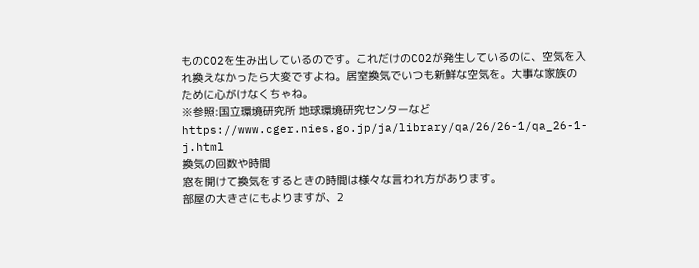ものCO2を生み出しているのです。これだけのCO2が発生しているのに、空気を入れ換えなかったら大変ですよね。居室換気でいつも新鮮な空気を。大事な家族のために心がけなくちゃね。
※参照:国立環境研究所 地球環境研究センターなど
https://www.cger.nies.go.jp/ja/library/qa/26/26-1/qa_26-1-j.html
換気の回数や時間
窓を開けて換気をするときの時間は様々な言われ方があります。
部屋の大きさにもよりますが、2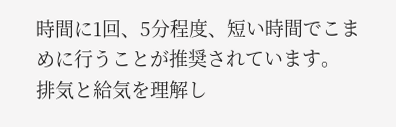時間に1回、5分程度、短い時間でこまめに行うことが推奨されています。
排気と給気を理解し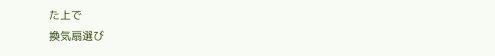た上で
換気扇選び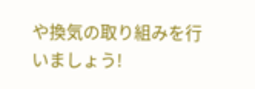や換気の取り組みを行いましょう!